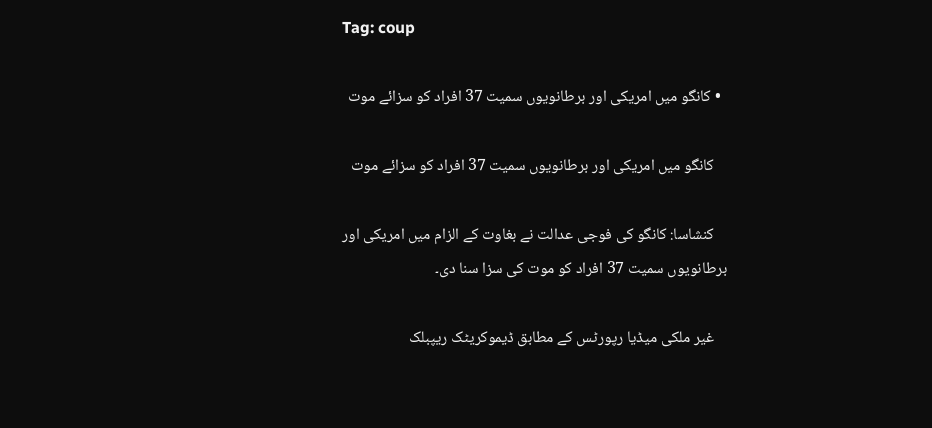Tag: coup

  • کانگو میں امریکی اور برطانویوں سمیت 37 افراد کو سزائے موت

    کانگو میں امریکی اور برطانویوں سمیت 37 افراد کو سزائے موت

    کنشاسا: کانگو کی فوجی عدالت نے بغاوت کے الزام میں امریکی اور برطانویوں سمیت 37 افراد کو موت کی سزا سنا دی۔

    غیر ملکی میڈیا رپورٹس کے مطابق ڈیموکریٹک ریپبلک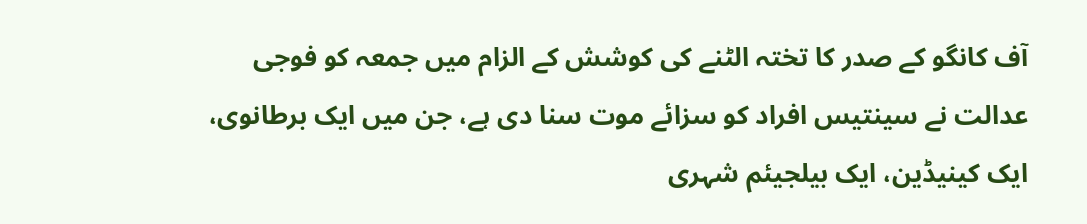آف کانگو کے صدر کا تختہ الٹنے کی کوشش کے الزام میں جمعہ کو فوجی عدالت نے سینتیس افراد کو سزائے موت سنا دی ہے، جن میں ایک برطانوی، ایک کینیڈین، ایک بیلجیئم شہری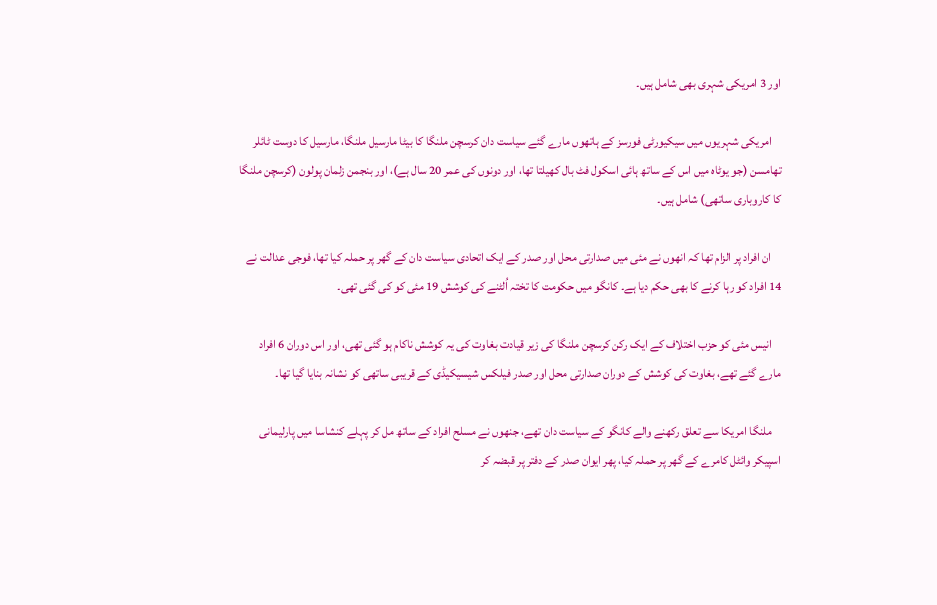اور 3 امریکی شہری بھی شامل ہیں۔

    امریکی شہریوں میں سیکیورٹی فورسز کے ہاتھوں مارے گئے سیاست دان کرسچن ملنگا کا بیٹا مارسیل ملنگا، مارسیل کا دوست ٹائلر تھامسن (جو یوٹاہ میں اس کے ساتھ ہائی اسکول فٹ بال کھیلتا تھا، اور دونوں کی عمر 20 سال ہے)، اور بنجمن زلمان پولون (کرسچن ملنگا کا کاروباری ساتھی) شامل ہیں۔

    ان افراد پر الزام تھا کہ انھوں نے مئی میں صدارتی محل اور صدر کے ایک اتحادی سیاست دان کے گھر پر حملہ کیا تھا، فوجی عدالت نے 14 افراد کو رہا کرنے کا بھی حکم دیا ہے۔ کانگو میں حکومت کا تختہ اُلٹنے کی کوشش 19 مئی کو کی گئی تھی۔

    انیس مئی کو حزب اختلاف کے ایک رکن کرسچن ملنگا کی زیر قیادت بغاوت کی یہ کوشش ناکام ہو گئی تھی، اور اس دوران 6 افراد مارے گئے تھے، بغاوت کی کوشش کے دوران صدارتی محل اور صدر فیلکس شیسیکیڈی کے قریبی ساتھی کو نشانہ بنایا گیا تھا۔

    ملنگا امریکا سے تعلق رکھنے والے کانگو کے سیاست دان تھے، جنھوں نے مسلح افراد کے ساتھ مل کر پہلے کنشاسا میں پارلیمانی اسپیکر وائٹل کامرے کے گھر پر حملہ کیا، پھر ایوان صدر کے دفتر پر قبضہ کر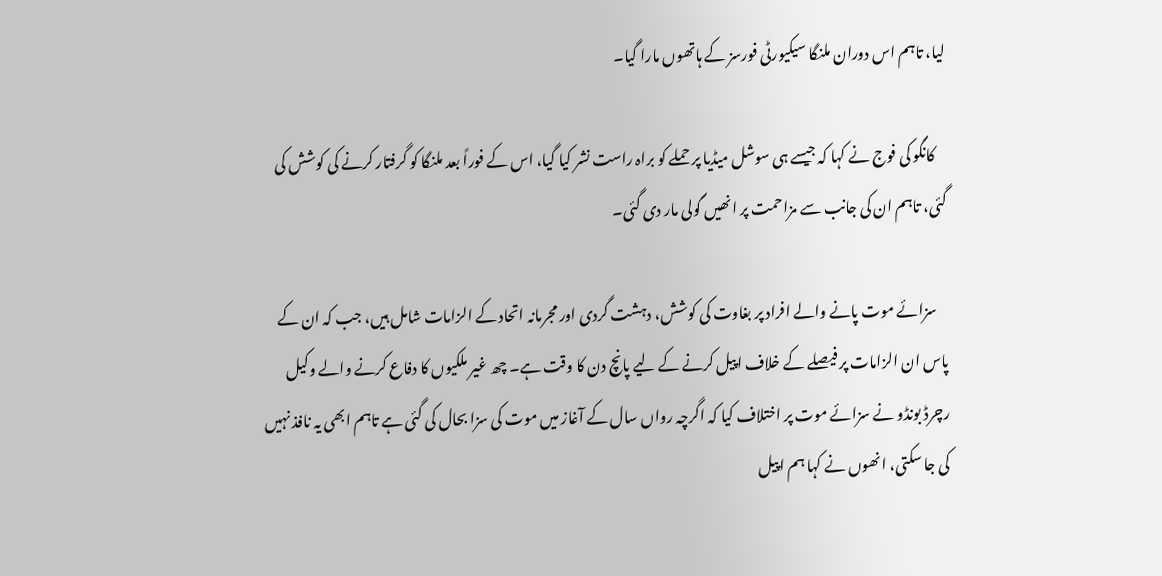لیا، تاہم اس دوران ملنگا سیکیورٹی فورسز کے ہاتھوں مارا گیا۔

    کانگو کی فوج نے کہا کہ جیسے ہی سوشل میڈیا پر حملے کو براہ راست نشر کیا گیا، اس کے فوراً بعد ملنگا کو گرفتار کرنے کی کوشش کی گئی، تاہم ان کی جانب سے مزاحمت پر انھیں گولی مار دی گئی۔

    سزائے موت پانے والے افراد پر بغاوت کی کوشش، دہشت گردی اور مجرمانہ اتحاد کے الزامات شامل ہیں، جب کہ ان کے پاس ان الزامات پر فیصلے کے خلاف اپیل کرنے کے لیے پانچ دن کا وقت ہے۔ چھ غیر ملکیوں کا دفاع کرنے والے وکیل رچرڈ بونڈو نے سزائے موت پر اختلاف کیا کہ اگرچہ رواں سال کے آغاز میں موت کی سزا بحال کی گئی ہے تاہم ابھی یہ نافذ نہیں کی جا سکتی، انھوں نے کہا ہم اپیل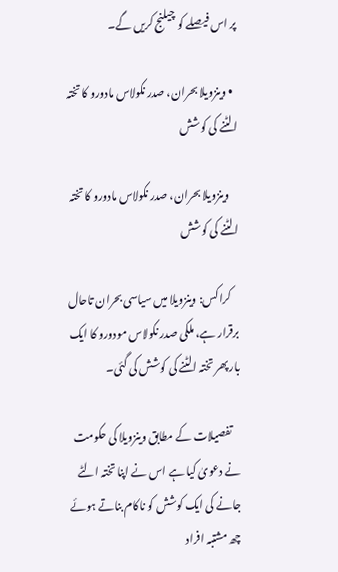پر اس فیصلے کو چیلنج کریں گے۔

  • وینزویلا بحران، صدر نکولاس مادورو کا تختہ الٹنے کی کوشش

    وینزویلا بحران، صدر نکولاس مادورو کا تختہ الٹنے کی کوشش

    کراکس: وینزویلا میں سیاسی بحران تاحال برقرار ہے، ملکی صدر نکولاس مودورو کا ایک بار پھر تختہ الٹنے کی کوشش کی گئی۔

    تفصیلات کے مطابق وینزویلا کی حکومت نے دعویٰ کیا ہے اس نے اپنا تختہ الٹے جانے کی ایک کوشش کو ناکام بناتے ہوئے چھ مشتبہ افراد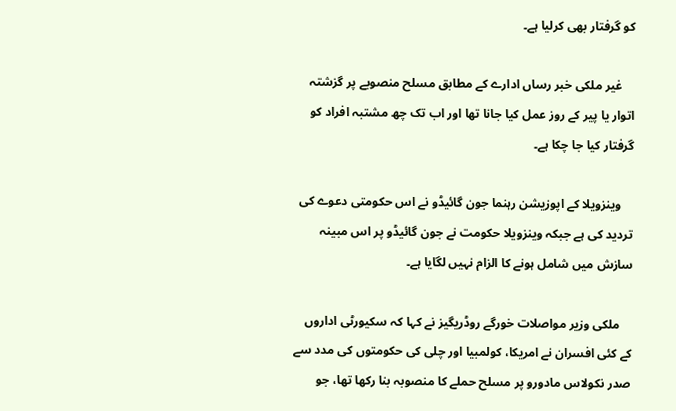کو گرفتار بھی کرلیا ہے۔

    غیر ملکی خبر رساں ادارے کے مطابق مسلح منصوبے پر گزشتہ اتوار یا پیر کے روز عمل کیا جانا تھا اور اب تک چھ مشتبہ افراد کو گرفتار کیا جا چکا ہے۔

    وینزویلا کے اپوزیشن رہنما جون گائیڈو نے اس حکومتی دعوے کی تردید کی ہے جبکہ وینزویلا حکومت نے جون گائیڈو پر اس مبینہ سازش میں شامل ہونے کا الزام نہیں لگایا ہے۔

    ملکی وزیر مواصلات خورگے روڈریگیز نے کہا کہ سکیورٹی اداروں کے کئی افسران نے امریکا، کولمبیا اور چلی کی حکومتوں کی مدد سے صدر نکولاس مادورو پر مسلح حملے کا منصوبہ بنا رکھا تھا، جو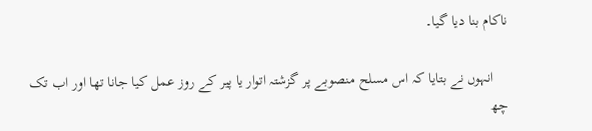ناکام بنا دیا گیا۔

    انہوں نے بتایا کہ اس مسلح منصوبے پر گزشتہ اتوار یا پیر کے روز عمل کیا جانا تھا اور اب تک چھ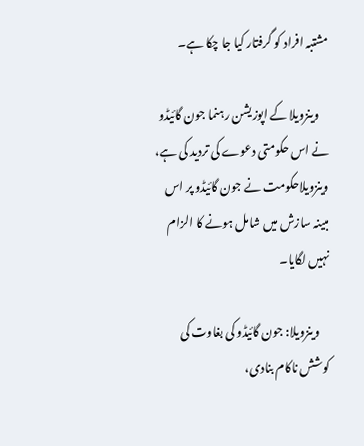مشتبہ افراد کو گرفتار کیا جا چکا ہے۔

    وینزویلا کے اپوزیشن رہنما جون گائیڈو نے اس حکومتی دعوے کی تردید کی ہے، وینزویلاحکومت نے جون گائیڈو پر اس مبینہ سازش میں شامل ہونے کا الزام نہیں لگایا۔

    وینزویلا: جون گائیڈو کی بغاوت کی کوشش ناکام بنادی،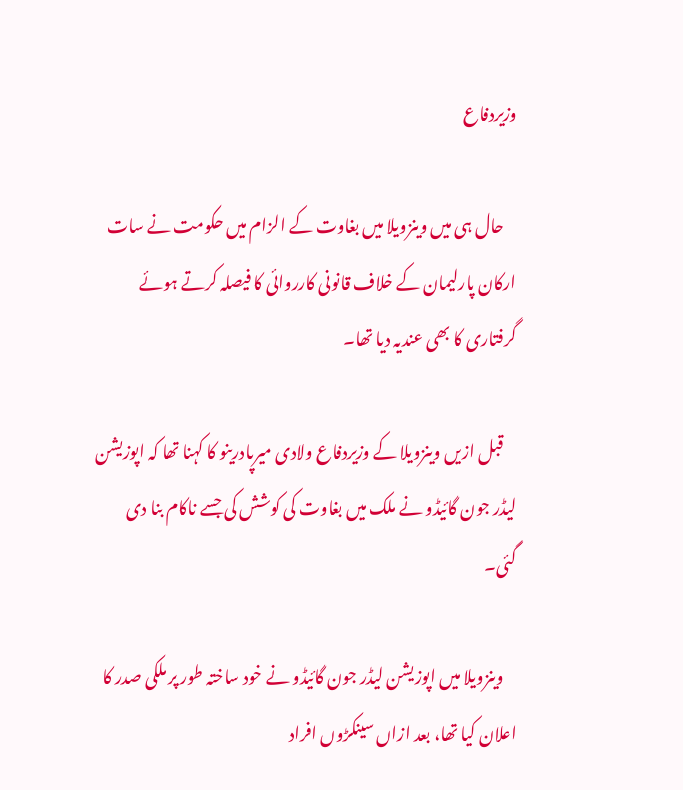وزیردفاع

    حال ہی میں وینزویلا میں بغاوت کے الزام میں حکومت نے سات ارکان پارلیمان کے خلاف قانونی کارروائی کا فیصلہ کرتے ہوئے گرفتاری کا بھی عندیہ دیا تھا۔

    قبل ازیں وینزویلا کے وزیردفاع ولادی میرپادرینو کا کہنا تھا کہ اپوزیشن لیڈر جون گائیڈو نے ملک میں بغاوت کی کوشش کی جسے ناکام بنا دی گئی۔

    وینزویلا میں اپوزیشن لیڈر جون گائیڈو نے خود ساختہ طور پر ملکی صدر کا اعلان کیا تھا، بعد ازاں سینکڑوں افراد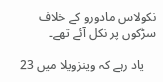نکولاس مادورو کے خلاف سڑکوں پر نکل آئے تھے۔

    یاد رہے کہ وینزویلا میں 23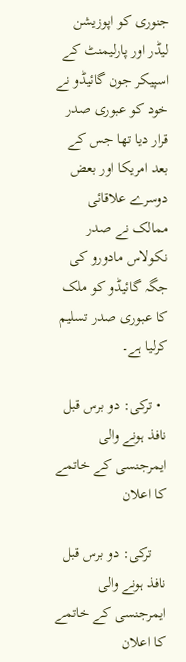جنوری کو اپوزیشن لیڈر اور پارلیمنٹ کے اسپیکر جون گائیڈو نے خود کو عبوری صدر قرار دیا تھا جس کے بعد امریکا اور بعض دوسرے علاقائی ممالک نے صدر نکولاس مادورو کی جگہ گائیڈو کو ملک کا عبوری صدر تسلیم کرلیا ہے۔

  • ترکی: دو برس قبل نافذ ہونے والی ایمرجنسی کے خاتمے کا اعلان

    ترکی: دو برس قبل نافذ ہونے والی ایمرجنسی کے خاتمے کا اعلان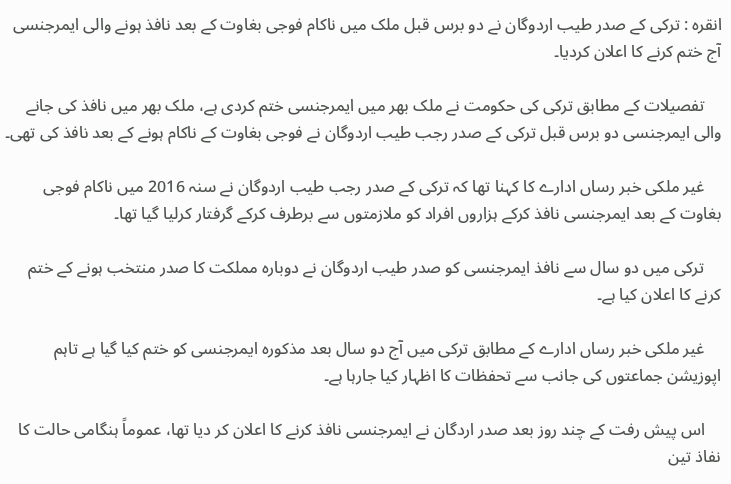انقرہ : ترکی کے صدر طیب اردوگان نے دو برس قبل ملک میں ناکام فوجی بغاوت کے بعد نافذ ہونے والی ایمرجنسی آج ختم کرنے کا اعلان کردیا۔

    تفصیلات کے مطابق ترکی کی حکومت نے ملک بھر میں ایمرجنسی ختم کردی ہے، ملک بھر میں نافذ کی جانے والی ایمرجنسی دو برس قبل ترکی کے صدر رجب طیب اردوگان نے فوجی بغاوت کے ناکام ہونے کے بعد نافذ کی تھی۔

    غیر ملکی خبر رساں ادارے کا کہنا تھا کہ ترکی کے صدر رجب طیب اردوگان نے سنہ 2016 میں ناکام فوجی بغاوت کے بعد ایمرجنسی نافذ کرکے ہزاروں افراد کو ملازمتوں سے برطرف کرکے گرفتار کرلیا گیا تھا۔

    ترکی میں دو سال سے نافذ ایمرجنسی کو صدر طیب اردوگان نے دوبارہ مملکت کا صدر منتخب ہونے کے ختم کرنے کا اعلان کیا ہے۔

    غیر ملکی خبر رساں ادارے کے مطابق ترکی میں آج دو سال بعد مذکورہ ایمرجنسی کو ختم کیا گیا ہے تاہم اپوزیشن جماعتوں کی جانب سے تحفظات کا اظہار کیا جارہا ہے۔

    اس پيش رفت کے چند روز بعد صدر اردگان نے ایمرجنسی نافذ کرنے کا اعلان کر ديا تھا، عموماً ہنگامی حالت کا نفاذ تين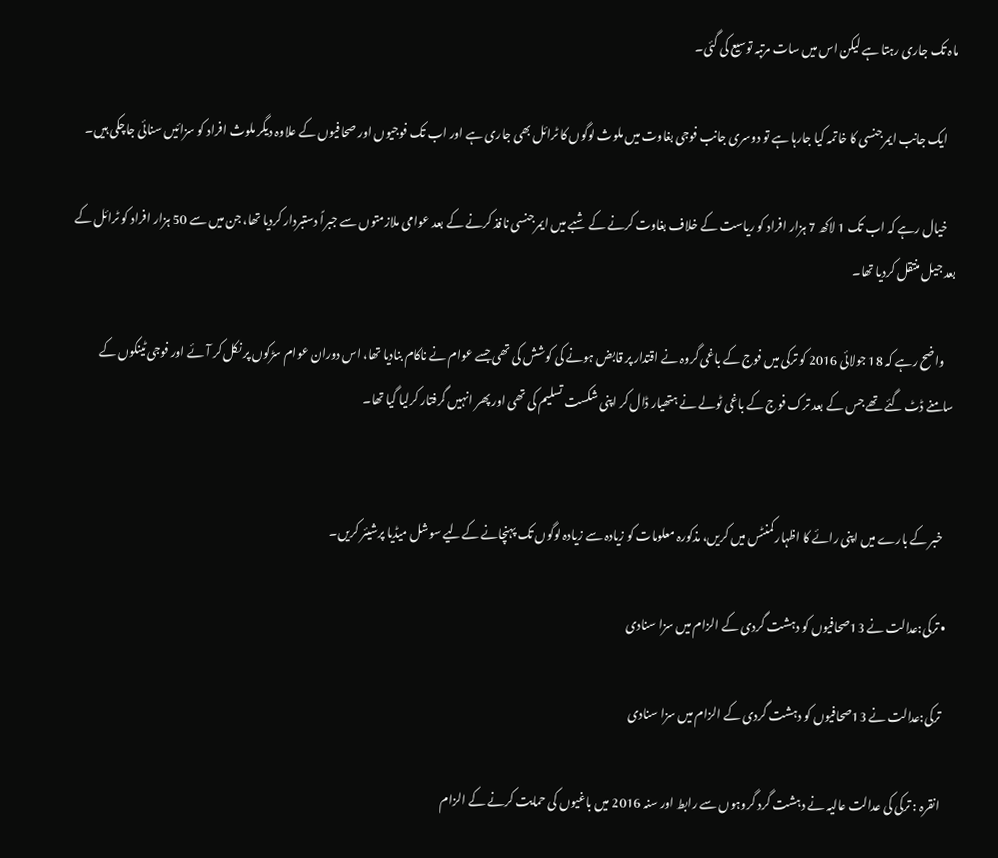ماہ تک جاری رہتا ہے ليکن اس ميں سات مرتبہ توسيع کی گئی۔

    ایک جانب ایمرجنسی کا خاتمہ کیا جارہا ہے تو دوسری جانب فوجی بغاوت میں ملوث لوگوں کا ٹرائل بھی جاری ہے اور اب تک فوجیوں اور صحافیوں کے علاوہ دیگر ملوث افراد کو سزائیں سنائی جاچکی ہیں۔

    خیال رہے کہ اب تک 1 لاکھ 7 ہزار افراد کو ریاست کے خلاف بغاوت کرنے کے شبے میں ایمرجنسی نافذ کرنے کے بعد عوامی ملازمتوں سے جبراً دستبردار کردیا تھا، جن میں سے 50 ہزار افراد کو ٹرائل کے بعد جیل منتقل کردیا تھا۔

    واضح رہے کہ 18 جولائی 2016 کو ترکی میں فوج کے باغی گروہ نے اقتدار پر قابض ہونے کی کوشش کی تھی جسے عوام نے ناکام بنادیا تھا، اس دوران عوام سڑکوں پر نکل کر آئے اور فوجی ٹینکوں کے سامنے ڈٹ گئے تھے جس کے بعد ترک فوج کے باغی ٹولے نے ہتھیار ڈال کر اپنی شکست تسلیم کی تھی اور پھر انہیں گرفتار کرلیا گیا تھا۔


    خبر کے بارے میں اپنی رائے کا اظہار کمنٹس میں کریں، مذکورہ معلومات کو زیادہ سے زیادہ لوگوں تک پہنچانے کےلیے سوشل میڈیا پرشیئر کریں۔

  • ترکی:عدالت نے 13صحافیوں کو دہشت گردی کے الزام میں سزا سنادی

    ترکی:عدالت نے 13صحافیوں کو دہشت گردی کے الزام میں سزا سنادی

    انقرہ : ترکی کی عدالت عالیہ نے دہشت گرد گروہوں سے رابط اور سنہ 2016 میں باغیوں کی حمایت کرنے کے الزام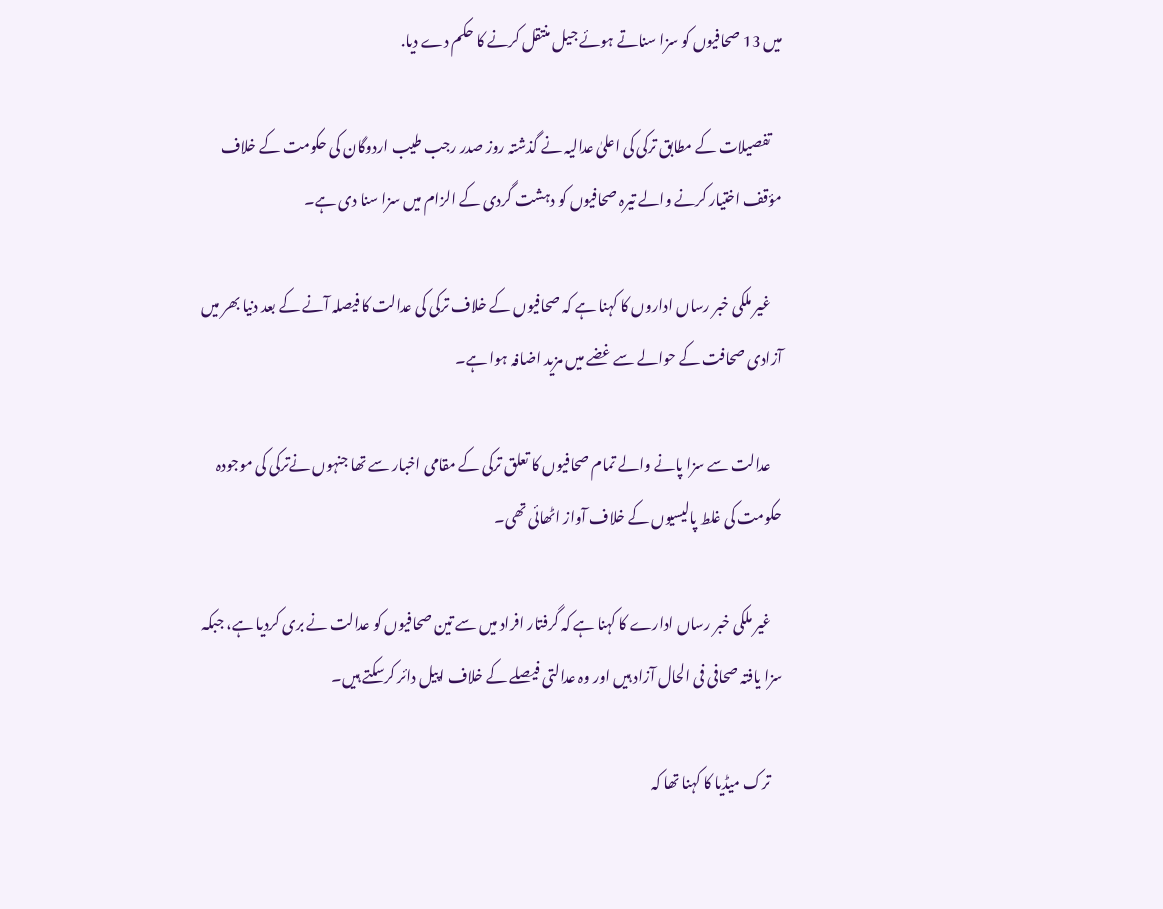میں 13 صحافیوں کو سزا سناتے ہوئے جیل منتقل کرنے کا حکم دے دیا.

    تفصیلات کے مطابق ترکی کی اعلیٰ عدالیہ نے گذشتہ روز صدر رجب طیب اردوگان کی حکومت کے خلاف مؤقف اختیار کرنے والے تیرہ صحافیوں کو دہشت گردی کے الزام میں سزا سنا دی ہے۔

    غیر ملکی خبر رساں اداروں کا کہنا ہے کہ صحافیوں کے خلاف ترکی کی عدالت کا فیصلہ آنے کے بعد دنیا بھر میں آزادی صحافت کے حوالے سے غضے میں مزید اضافہ ہوا ہے۔

    عدالت سے سزا پانے والے تمام صحافیوں کا تعلق ترکی کے مقامی اخبار سے تھا جنہوں نےترکی کی موجودہ حکومت کی غلط پالیسیوں کے خلاف آواز اٹھائی تھی۔

    غیر ملکی خبر رساں ادارے کا کہنا ہے کہ گرفتار افراد میں سے تین صحافیوں کو عدالت نے بری کردیا ہے، جبکہ سزا یافتہ صحافی فی الحال آزاد ہیں اور وہ عدالتی فیصلے کے خلاف اپیل دائر کرسکتے ہیں۔

    ترک میڈیا کا کہنا تھا کہ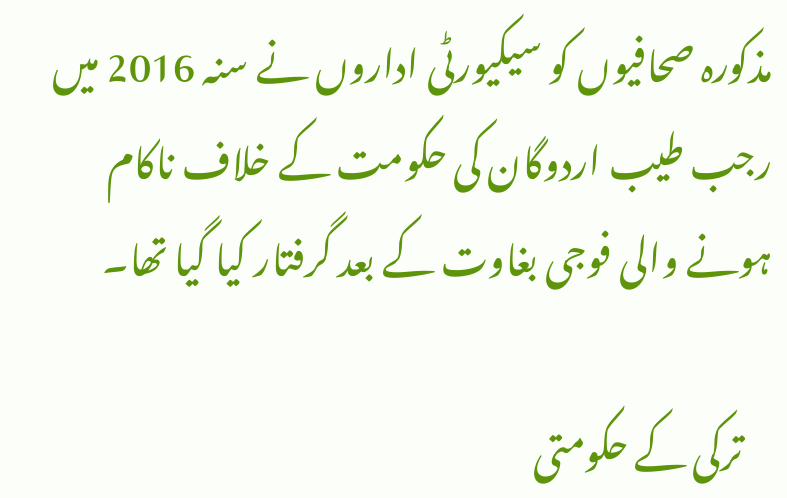مذکورہ صحافیوں کو سیکیورٹی اداروں نے سنہ 2016 میں رجب طیب اردوگان کی حکومت کے خلاف ناکام ہونے والی فوجی بغاوت کے بعد گرفتار کیا گیا تھا۔

    ترکی کے حکومتی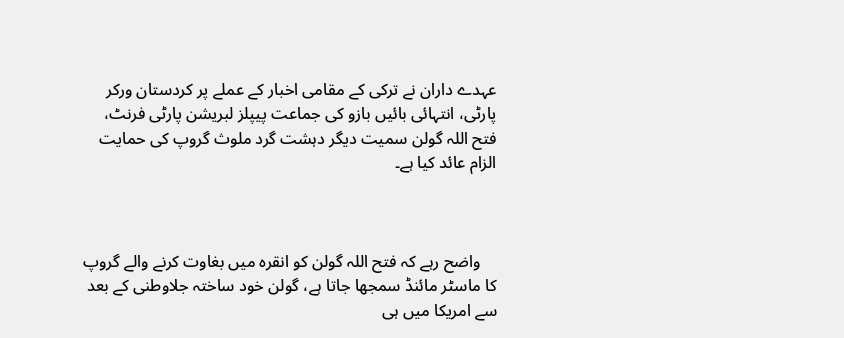عہدے داران نے ترکی کے مقامی اخبار کے عملے پر کردستان ورکر پارٹی، انتہائی بائیں بازو کی جماعت پیپلز لبریشن پارٹی فرنٹ، فتح اللہ گولن سمیت دیگر دہشت گرد ملوث گروپ کی حمایت الزام عائد کیا ہے۔



    واضح رہے کہ فتح اللہ گولن کو انقرہ میں بغاوت کرنے والے گروپ کا ماسٹر مائنڈ سمجھا جاتا ہے، گولن خود ساختہ جلاوطنی کے بعد سے امریکا میں ہی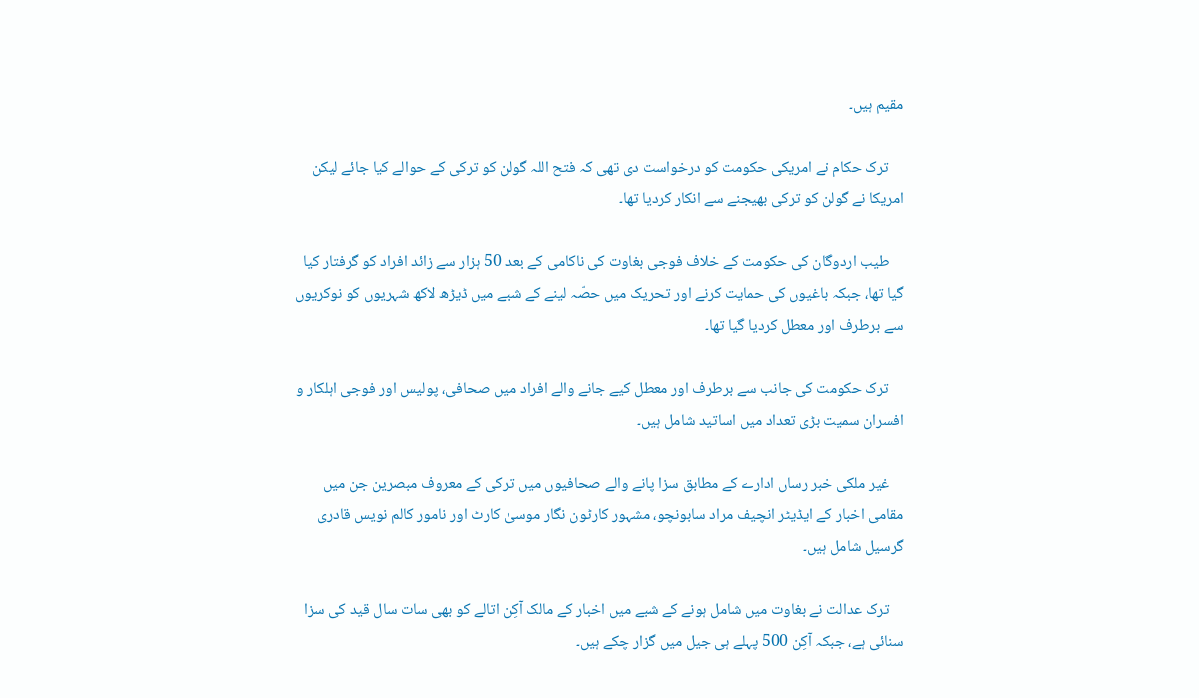مقیم ہیں۔

    ترک حکام نے امریکی حکومت کو درخواست دی تھی کہ فتح اللہ گولن کو ترکی کے حوالے کیا جائے لیکن امریکا نے گولن کو ترکی بھیجنے سے انکار کردیا تھا۔

    طیب اردوگان کی حکومت کے خلاف فوجی بغاوت کی ناکامی کے بعد 50 ہزار سے زائد افراد کو گرفتار کیا گیا تھا، جبکہ باغیوں کی حمایت کرنے اور تحریک میں حصّہ لینے کے شبے میں ڈیڑھ لاکھ شہریوں کو نوکریوں سے برطرف اور معطل کردیا گیا تھا۔

    ترک حکومت کی جانب سے برطرف اور معطل کیے جانے والے افراد میں صحافی، پولیس اور فوجی اہلکار و افسران سمیت بڑی تعداد میں اساتید شامل ہیں۔

    غیر ملکی خبر رساں ادارے کے مطابق سزا پانے والے صحافیوں میں ترکی کے معروف مبصرین جن میں مقامی اخبار کے ایڈیٹر انچیف مراد سابونچو، مشہور کارٹون نگار موسیٰ کارٹ اور نامور کالم نویس قادری گرسیل شامل ہیں۔

    ترک عدالت نے بغاوت میں شامل ہونے کے شبے میں اخبار کے مالک آکِن اتالے کو بھی سات سال قید کی سزا سنائی ہے، جبکہ آکِن 500 پہلے ہی جیل میں گزار چکے ہیں۔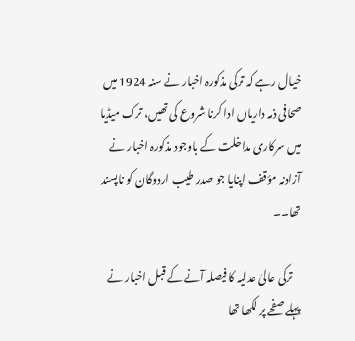خیال رہے کہ ترکی مذکورہ اخبار نے سنہ 1924 میں صحافی ذمہ داریاں ادا کرنا شروع کی تھیں، ترک میڈیا میں سرکاری مداخلت کے باوجود مذکورہ اخبار نے آزادنہ مؤقف اپنایا جو صدر طیب اردوگان کو ناپسند تھا۔۔

    ترکی عالیٰ عدلیہ کا فیصلہ آنے کے قبل اخبار نے پہلے صفحے پر لکھا تھا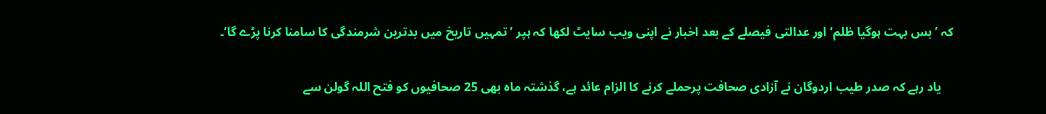کہ ’بس بہت ہوگیا ظلم‘ اور عدالتی فیصلے کے بعد اخبار نے اپنی ویب سایٹ لکھا کہ ہپر ’تمہیں تاریخ میں بدترین شرمندگی کا سامنا کرنا پڑے گا‘۔

    یاد رہے کہ صدر طیب اردوگان نے آزادی صحافت پرحملے کرنے کا الزام عائد ہے، گذشتہ ماہ بھی 25 صحافیوں کو فتح اللہ گولن سے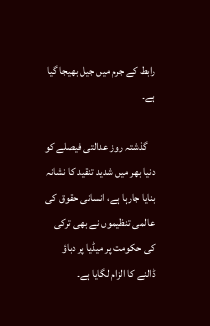رابط کے جرم میں جیل بھیجا گیا ہے۔

    گذشتہ روز عدالتی فیصلے کو دنیا بھر میں شدید تنقید کا نشانہ بنایا جارہا ہے، انسانی حقوق کی عالمی تنظیموں نے بھی ترکی کی حکومت پر میڈیا پر دباؤ ڈالنے کا الزام لگایا ہے۔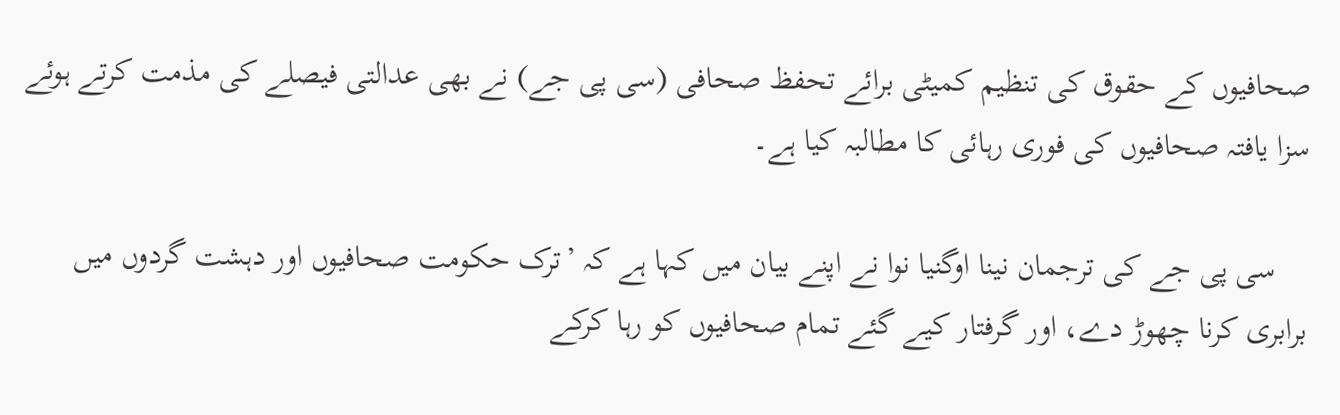صحافیوں کے حقوق کی تنظیم کمیٹی برائے تحفظ صحافی (سی پی جے) نے بھی عدالتی فیصلے کی مذمت کرتے ہوئے سزا یافتہ صحافیوں کی فوری رہائی کا مطالبہ کیا ہے۔

    سی پی جے کی ترجمان نینا اوگنیا نوا نے اپنے بیان میں کہا ہے کہ ’ترک حکومت صحافیوں اور دہشت گردوں میں برابری کرنا چھوڑ دے، اور گرفتار کیے گئے تمام صحافیوں کو رہا کرکے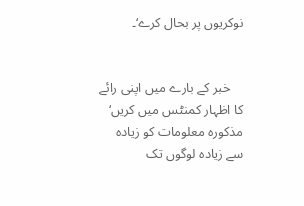نوکریوں پر بحال کرے‘۔


    خبر کے بارے میں اپنی رائے کا اظہار کمنٹس میں کریں‘ مذکورہ معلومات کو زیادہ سے زیادہ لوگوں تک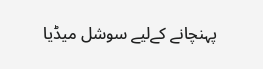پہنچانے کےلیے سوشل میڈیا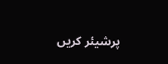پرشیئر کریں